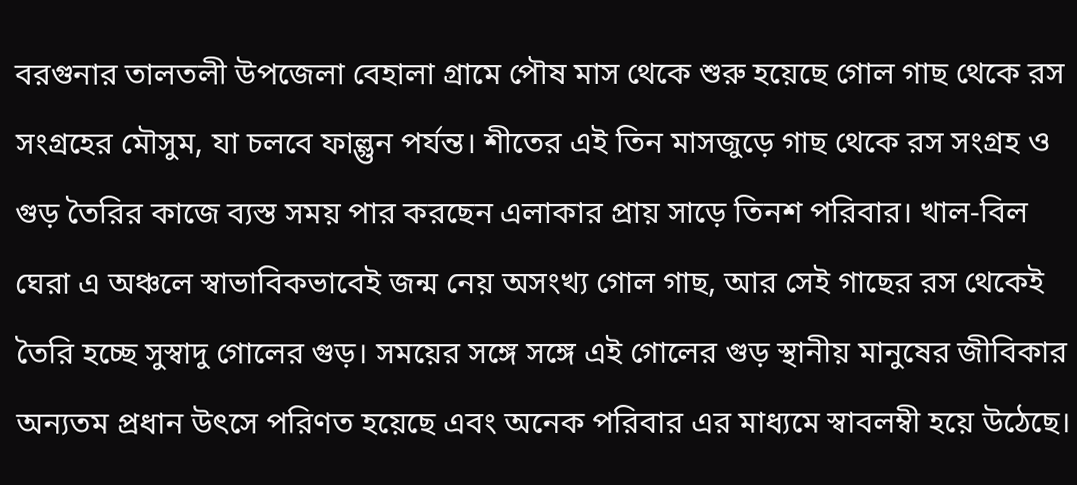বরগুনার তালতলী উপজেলা বেহালা গ্রামে পৌষ মাস থেকে শুরু হয়েছে গোল গাছ থেকে রস সংগ্রহের মৌসুম, যা চলবে ফাল্গুন পর্যন্ত। শীতের এই তিন মাসজুড়ে গাছ থেকে রস সংগ্রহ ও গুড় তৈরির কাজে ব্যস্ত সময় পার করছেন এলাকার প্রায় সাড়ে তিনশ পরিবার। খাল-বিল ঘেরা এ অঞ্চলে স্বাভাবিকভাবেই জন্ম নেয় অসংখ্য গোল গাছ, আর সেই গাছের রস থেকেই তৈরি হচ্ছে সুস্বাদু গোলের গুড়। সময়ের সঙ্গে সঙ্গে এই গোলের গুড় স্থানীয় মানুষের জীবিকার অন্যতম প্রধান উৎসে পরিণত হয়েছে এবং অনেক পরিবার এর মাধ্যমে স্বাবলম্বী হয়ে উঠেছে।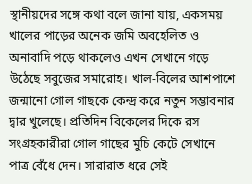স্থানীয়দের সঙ্গে কথা বলে জানা যায়, একসময় খালের পাড়ের অনেক জমি অবহেলিত ও অনাবাদি পড়ে থাকলেও এখন সেখানে গড়ে উঠেছে সবুজের সমারোহ। খাল-বিলের আশপাশে জন্মানো গোল গাছকে কেন্দ্র করে নতুন সম্ভাবনার দ্বার খুলেছে। প্রতিদিন বিকেলের দিকে রস সংগ্রহকারীরা গোল গাছের মুচি কেটে সেখানে পাত্র বেঁধে দেন। সারারাত ধরে সেই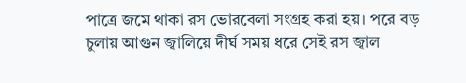পাত্রে জমে থাকা রস ভোরবেলা সংগ্রহ করা হয়। পরে বড় চুলায় আগুন জ্বালিয়ে দীর্ঘ সময় ধরে সেই রস জ্বাল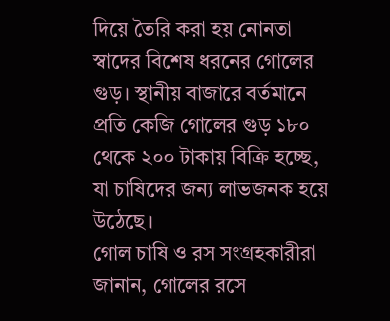দিয়ে তৈরি করা হয় নোনতা স্বাদের বিশেষ ধরনের গোলের গুড়। স্থানীয় বাজারে বর্তমানে প্রতি কেজি গোলের গুড় ১৮০ থেকে ২০০ টাকায় বিক্রি হচ্ছে, যা চাষিদের জন্য লাভজনক হয়ে উঠেছে।
গোল চাষি ও রস সংগ্রহকারীরা জানান, গোলের রসে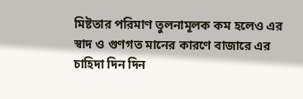মিষ্টতার পরিমাণ তুলনামূলক কম হলেও এর স্বাদ ও গুণগত মানের কারণে বাজারে এর চাহিদা দিন দিন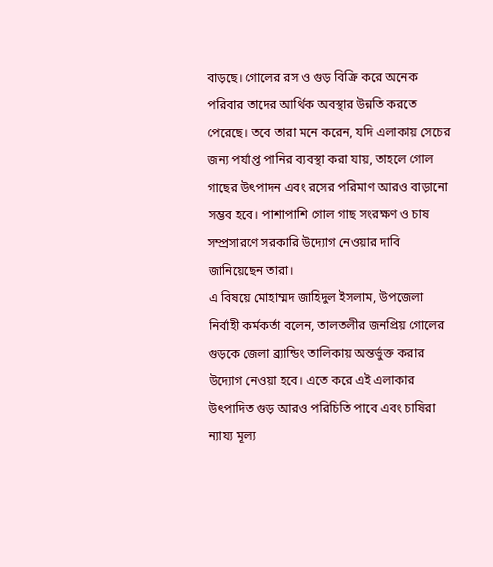বাড়ছে। গোলের রস ও গুড় বিক্রি করে অনেক পরিবার তাদের আর্থিক অবস্থার উন্নতি করতে পেরেছে। তবে তারা মনে করেন, যদি এলাকায় সেচের জন্য পর্যাপ্ত পানির ব্যবস্থা করা যায়, তাহলে গোল গাছের উৎপাদন এবং রসের পরিমাণ আরও বাড়ানো সম্ভব হবে। পাশাপাশি গোল গাছ সংরক্ষণ ও চাষ সম্প্রসারণে সরকারি উদ্যোগ নেওয়ার দাবি জানিয়েছেন তারা।
এ বিষয়ে মোহাম্মদ জাহিদুল ইসলাম, উপজেলা নির্বাহী কর্মকর্তা বলেন, তালতলীর জনপ্রিয় গোলের গুড়কে জেলা ব্র্যান্ডিং তালিকায় অন্তর্ভুক্ত করার উদ্যোগ নেওয়া হবে। এতে করে এই এলাকার উৎপাদিত গুড় আরও পরিচিতি পাবে এবং চাষিরা ন্যায্য মূল্য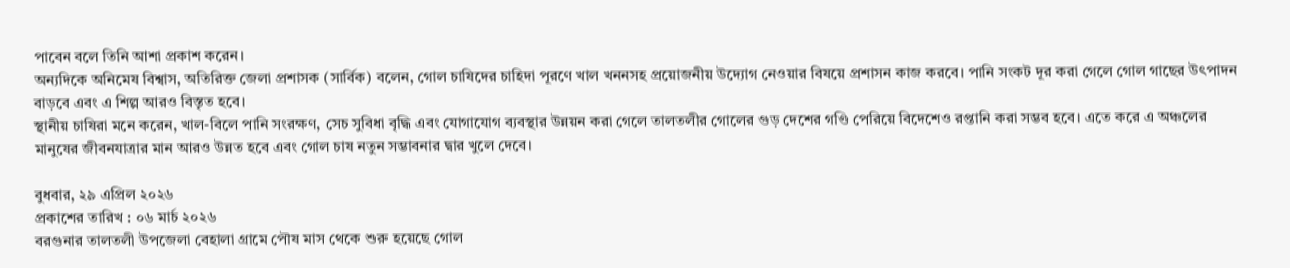পাবেন বলে তিনি আশা প্রকাশ করেন।
অন্যদিকে অনিমেষ বিশ্বাস, অতিরিক্ত জেলা প্রশাসক (সার্বিক) বলেন, গোল চাষিদের চাহিদা পূরণে খাল খননসহ প্রয়োজনীয় উদ্যোগ নেওয়ার বিষয়ে প্রশাসন কাজ করবে। পানি সংকট দূর করা গেলে গোল গাছের উৎপাদন বাড়বে এবং এ শিল্প আরও বিস্তৃত হবে।
স্থানীয় চাষিরা মনে করেন, খাল-বিলে পানি সংরক্ষণ, সেচ সুবিধা বৃদ্ধি এবং যোগাযোগ ব্যবস্থার উন্নয়ন করা গেলে তালতলীর গোলের গুড় দেশের গণ্ডি পেরিয়ে বিদেশেও রপ্তানি করা সম্ভব হবে। এতে করে এ অঞ্চলের মানুষের জীবনযাত্রার মান আরও উন্নত হবে এবং গোল চাষ নতুন সম্ভাবনার দ্বার খুলে দেবে।

বুধবার, ২৯ এপ্রিল ২০২৬
প্রকাশের তারিখ : ০৬ মার্চ ২০২৬
বরগুনার তালতলী উপজেলা বেহালা গ্রামে পৌষ মাস থেকে শুরু হয়েছে গোল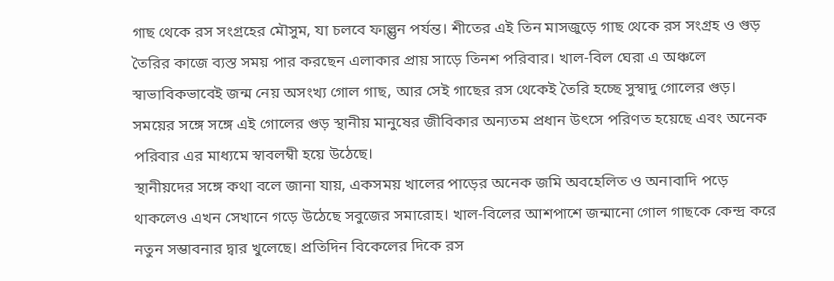গাছ থেকে রস সংগ্রহের মৌসুম, যা চলবে ফাল্গুন পর্যন্ত। শীতের এই তিন মাসজুড়ে গাছ থেকে রস সংগ্রহ ও গুড় তৈরির কাজে ব্যস্ত সময় পার করছেন এলাকার প্রায় সাড়ে তিনশ পরিবার। খাল-বিল ঘেরা এ অঞ্চলে স্বাভাবিকভাবেই জন্ম নেয় অসংখ্য গোল গাছ, আর সেই গাছের রস থেকেই তৈরি হচ্ছে সুস্বাদু গোলের গুড়। সময়ের সঙ্গে সঙ্গে এই গোলের গুড় স্থানীয় মানুষের জীবিকার অন্যতম প্রধান উৎসে পরিণত হয়েছে এবং অনেক পরিবার এর মাধ্যমে স্বাবলম্বী হয়ে উঠেছে।
স্থানীয়দের সঙ্গে কথা বলে জানা যায়, একসময় খালের পাড়ের অনেক জমি অবহেলিত ও অনাবাদি পড়ে থাকলেও এখন সেখানে গড়ে উঠেছে সবুজের সমারোহ। খাল-বিলের আশপাশে জন্মানো গোল গাছকে কেন্দ্র করে নতুন সম্ভাবনার দ্বার খুলেছে। প্রতিদিন বিকেলের দিকে রস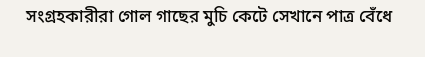সংগ্রহকারীরা গোল গাছের মুচি কেটে সেখানে পাত্র বেঁধে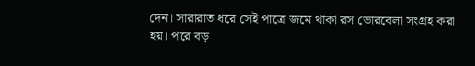দেন। সারারাত ধরে সেই পাত্রে জমে থাকা রস ভোরবেলা সংগ্রহ করা হয়। পরে বড়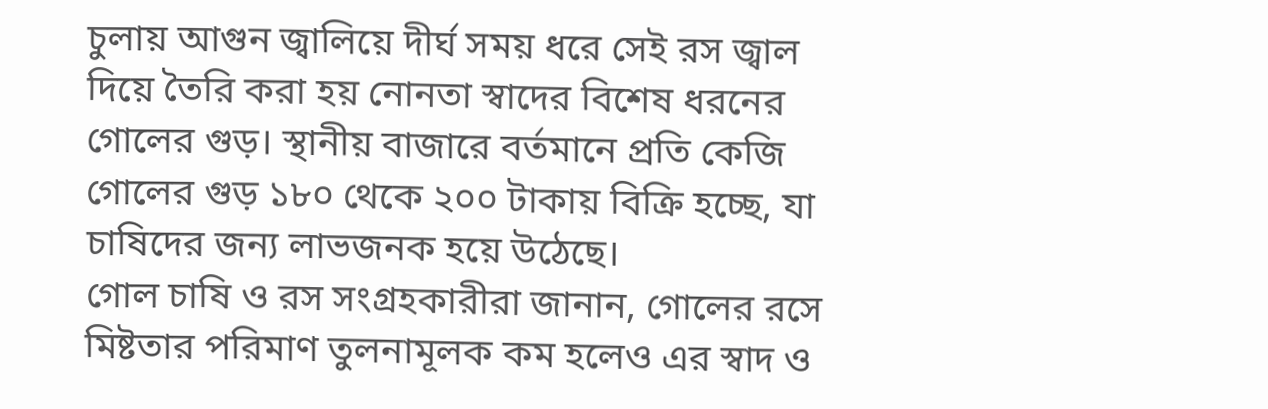চুলায় আগুন জ্বালিয়ে দীর্ঘ সময় ধরে সেই রস জ্বাল দিয়ে তৈরি করা হয় নোনতা স্বাদের বিশেষ ধরনের গোলের গুড়। স্থানীয় বাজারে বর্তমানে প্রতি কেজি গোলের গুড় ১৮০ থেকে ২০০ টাকায় বিক্রি হচ্ছে, যা চাষিদের জন্য লাভজনক হয়ে উঠেছে।
গোল চাষি ও রস সংগ্রহকারীরা জানান, গোলের রসে মিষ্টতার পরিমাণ তুলনামূলক কম হলেও এর স্বাদ ও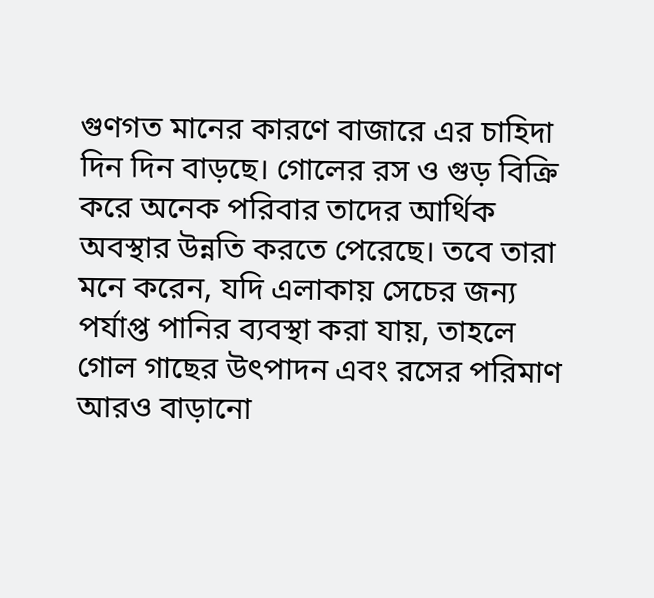গুণগত মানের কারণে বাজারে এর চাহিদা দিন দিন বাড়ছে। গোলের রস ও গুড় বিক্রি করে অনেক পরিবার তাদের আর্থিক অবস্থার উন্নতি করতে পেরেছে। তবে তারা মনে করেন, যদি এলাকায় সেচের জন্য পর্যাপ্ত পানির ব্যবস্থা করা যায়, তাহলে গোল গাছের উৎপাদন এবং রসের পরিমাণ আরও বাড়ানো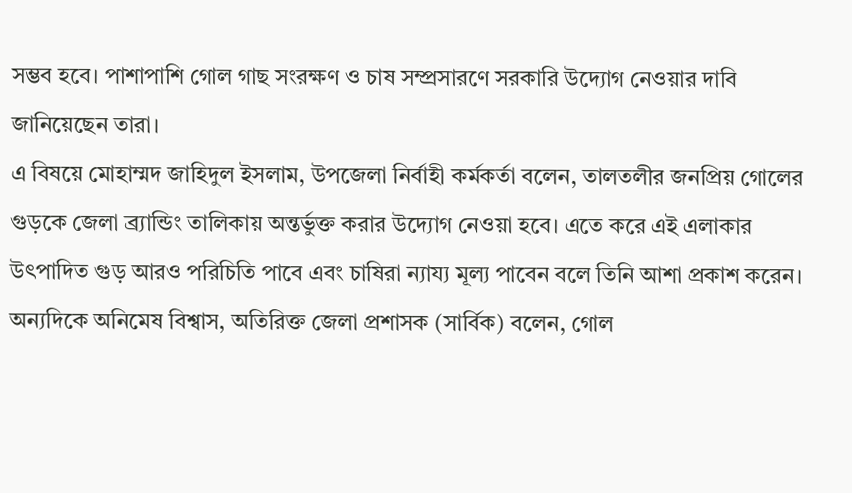সম্ভব হবে। পাশাপাশি গোল গাছ সংরক্ষণ ও চাষ সম্প্রসারণে সরকারি উদ্যোগ নেওয়ার দাবি জানিয়েছেন তারা।
এ বিষয়ে মোহাম্মদ জাহিদুল ইসলাম, উপজেলা নির্বাহী কর্মকর্তা বলেন, তালতলীর জনপ্রিয় গোলের গুড়কে জেলা ব্র্যান্ডিং তালিকায় অন্তর্ভুক্ত করার উদ্যোগ নেওয়া হবে। এতে করে এই এলাকার উৎপাদিত গুড় আরও পরিচিতি পাবে এবং চাষিরা ন্যায্য মূল্য পাবেন বলে তিনি আশা প্রকাশ করেন।
অন্যদিকে অনিমেষ বিশ্বাস, অতিরিক্ত জেলা প্রশাসক (সার্বিক) বলেন, গোল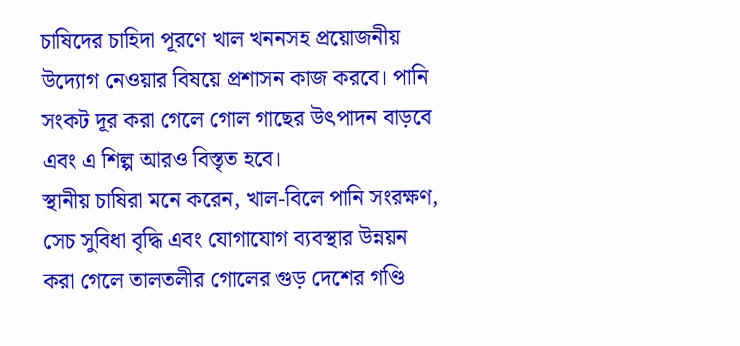চাষিদের চাহিদা পূরণে খাল খননসহ প্রয়োজনীয় উদ্যোগ নেওয়ার বিষয়ে প্রশাসন কাজ করবে। পানি সংকট দূর করা গেলে গোল গাছের উৎপাদন বাড়বে এবং এ শিল্প আরও বিস্তৃত হবে।
স্থানীয় চাষিরা মনে করেন, খাল-বিলে পানি সংরক্ষণ, সেচ সুবিধা বৃদ্ধি এবং যোগাযোগ ব্যবস্থার উন্নয়ন করা গেলে তালতলীর গোলের গুড় দেশের গণ্ডি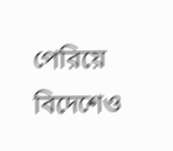পেরিয়ে বিদেশেও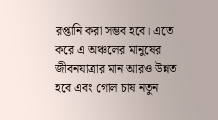রপ্তানি করা সম্ভব হবে। এতে করে এ অঞ্চলের মানুষের জীবনযাত্রার মান আরও উন্নত হবে এবং গোল চাষ নতুন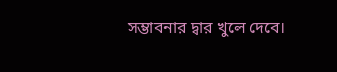সম্ভাবনার দ্বার খুলে দেবে।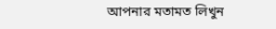আপনার মতামত লিখুন